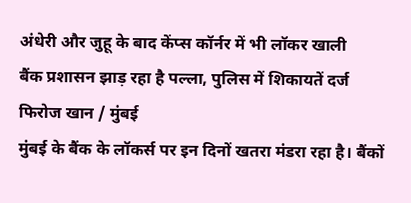अंधेरी और जुहू के बाद केंप्स कॉर्नर में भी लॉकर खाली
बैंक प्रशासन झाड़ रहा है पल्ला, पुलिस में शिकायतें दर्ज
फिरोज खान / मुंबई
मुंबई के बैंक के लॉकर्स पर इन दिनों खतरा मंडरा रहा है। बैंकों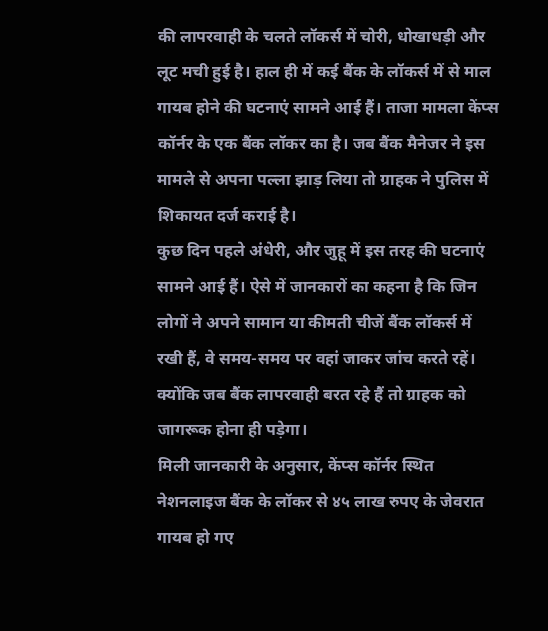की लापरवाही के चलते लॉकर्स में चोरी, धोखाधड़ी और लूट मची हुई है। हाल ही में कई बैंक के लॉकर्स में से माल गायब होने की घटनाएं सामने आई हैं। ताजा मामला केंप्स कॉर्नर के एक बैंक लॉकर का है। जब बैंक मैनेजर ने इस मामले से अपना पल्ला झाड़ लिया तो ग्राहक ने पुलिस में शिकायत दर्ज कराई है।
कुछ दिन पहले अंधेरी, और जुहू में इस तरह की घटनाएं सामने आई हैं। ऐसे में जानकारों का कहना है कि जिन लोगों ने अपने सामान या कीमती चीजें बैंक लॉकर्स में रखी हैं, वे समय-समय पर वहां जाकर जांच करते रहें। क्योंकि जब बैंक लापरवाही बरत रहे हैं तो ग्राहक को जागरूक होना ही पड़ेगा।
मिली जानकारी के अनुसार, केंप्स कॉर्नर स्थित नेशनलाइज बैंक के लॉकर से ४५ लाख रुपए के जेवरात गायब हो गए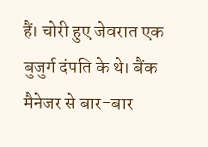हैं। चोरी हुए जेवरात एक बुजुर्ग दंपति के थे। बैंक मैनेजर से बार-बार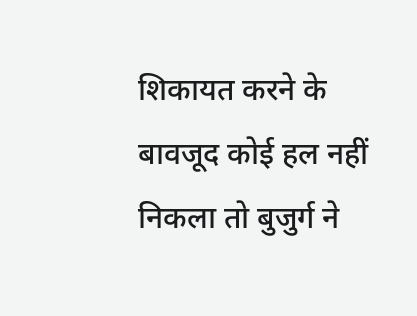शिकायत करने के बावजूद कोई हल नहीं निकला तो बुजुर्ग ने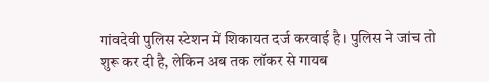गांवदेवी पुलिस स्टेशन में शिकायत दर्ज करवाई है। पुलिस ने जांच तो शुरू कर दी है, लेकिन अब तक लॉकर से गायब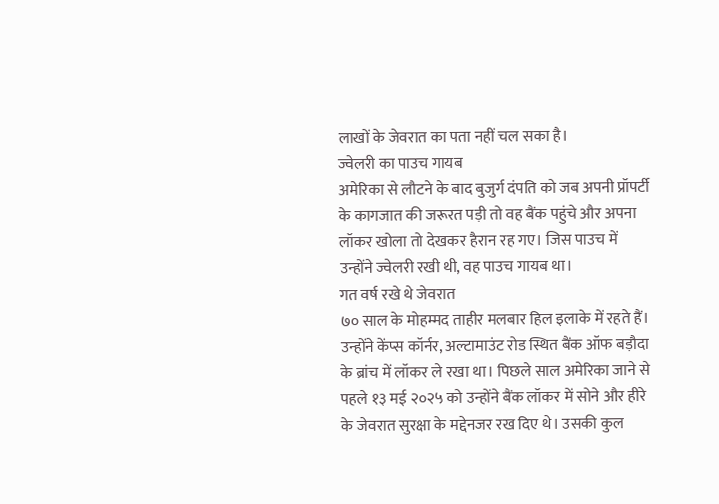लाखों के जेवरात का पता नहीं चल सका है।
ज्वेलरी का पाउच गायब
अमेरिका से लौटने के बाद बुजुर्ग दंपति को जब अपनी प्रॉपर्टी के कागजात की जरूरत पड़ी तो वह बैंक पहुंचे और अपना लॉकर खोला तो देखकर हैरान रह गए। जिस पाउच में उन्होंने ज्वेलरी रखी थी, वह पाउच गायब था।
गत वर्ष रखे थे जेवरात
७० साल के मोहम्मद ताहीर मलबार हिल इलाके में रहते हैं। उन्होंने केंप्स कॉर्नर, अल्टामाउंट रोड स्थित बैंक ऑफ बड़ौदा के ब्रांच में लॉकर ले रखा था। पिछले साल अमेरिका जाने से पहले १३ मई २०२५ को उन्होंने बैंक लॉकर में सोने और हीरे के जेवरात सुरक्षा के मद्देनजर रख दिए थे। उसकी कुल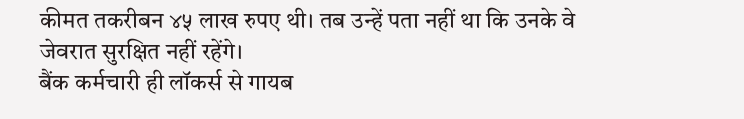कीमत तकरीबन ४५ लाख रुपए थी। तब उन्हें पता नहीं था कि उनके वे जेवरात सुरक्षित नहीं रहेंगे।
बैंक कर्मचारी ही लॉकर्स से गायब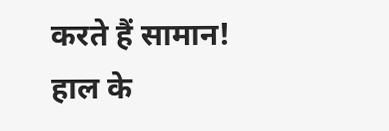करते हैं सामान!
हाल के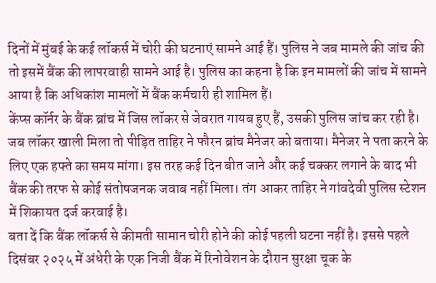दिनों में मुंबई के कई लॉकर्स में चोरी की घटनाएं सामने आई हैं। पुलिस ने जब मामले की जांच की तो इसमें बैंक की लापरवाही सामने आई है। पुलिस का कहना है कि इन मामलों की जांच में सामने आया है कि अधिकांश मामलों में बैंक कर्मचारी ही शामिल हैं।
केंप्स कॉर्नर के बैंक ब्रांच में जिस लॉकर से जेवरात गायब हुए हैं, उसकी पुलिस जांच कर रही है। जब लॉकर खाली मिला तो पीड़ित ताहिर ने फौरन ब्रांच मैनेजर को बताया। मैनेजर ने पता करने के लिए एक हफ्ते का समय मांगा। इस तरह कई दिन बीत जाने और कई चक्कर लगाने के बाद भी बैंक की तरफ से कोई संतोषजनक जवाब नहीं मिला। तंग आकर ताहिर ने गांवदेवी पुलिस स्टेशन में शिकायत दर्ज करवाई है।
बता दें कि बैंक लॉकर्स से कीमती सामान चोरी होने की कोई पहली घटना नहीं है। इससे पहले दिसंबर २०२५ में अंधेरी के एक निजी बैंक में रिनोवेशन के दौरान सुरक्षा चूक के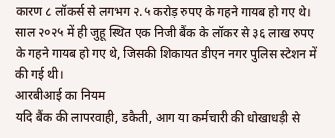कारण ८ लॉकर्स से लगभग २.५ करोड़ रुपए के गहने गायब हो गए थे। साल २०२५ में ही जुहू स्थित एक निजी बैंक के लॉकर से ३६ लाख रुपए के गहने गायब हो गए थे, जिसकी शिकायत डीएन नगर पुलिस स्टेशन में की गई थी।
आरबीआई का नियम
यदि बैंक की लापरवाही, डकैती, आग या कर्मचारी की धोखाधड़ी से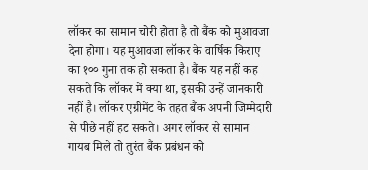लॉकर का सामान चोरी होता है तो बैंक को मुआवजा देना होगा। यह मुआवजा लॉकर के वार्षिक किराए का १०० गुना तक हो सकता है। बैंक यह नहीं कह सकते कि लॉकर में क्या था, इसकी उन्हें जानकारी नहीं है। लॉकर एग्रीमेंट के तहत बैंक अपनी जिम्मेदारी से पीछे नहीं हट सकते। अगर लॉकर से सामान गायब मिले तो तुरंत बैंक प्रबंधन को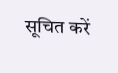सूचित करें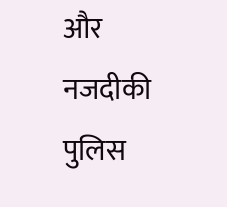और नजदीकी पुलिस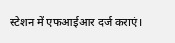स्टेशन में एफआईआर दर्ज कराएं।